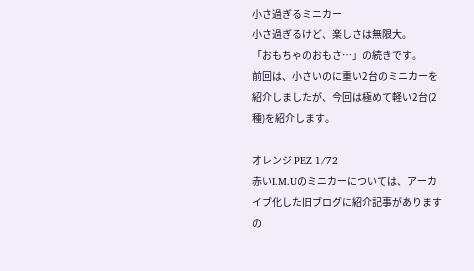小さ過ぎるミニカー
小さ過ぎるけど、楽しさは無限大。
「おもちゃのおもさ…」の続きです。
前回は、小さいのに重い2台のミニカーを紹介しましたが、今回は極めて軽い2台(2種)を紹介します。

オレンジ PEZ 1/72
赤いI.M.Uのミニカーについては、アーカイブ化した旧ブログに紹介記事がありますの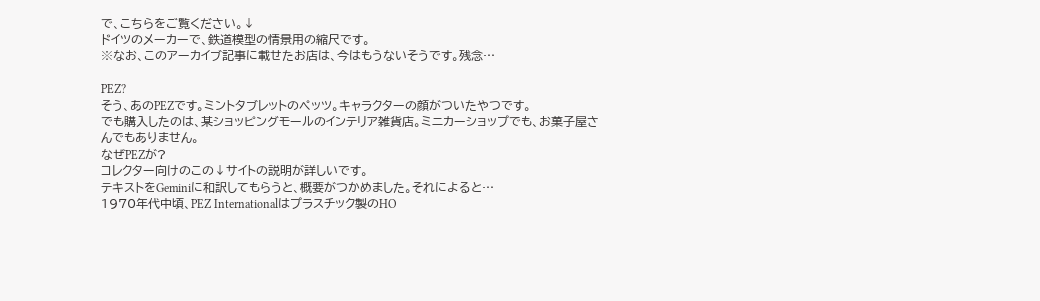で、こちらをご覧ください。↓
ドイツのメーカーで、鉄道模型の情景用の縮尺です。
※なお、このアーカイブ記事に載せたお店は、今はもうないそうです。残念…

PEZ?
そう、あのPEZです。ミントタブレットのペッツ。キャラクターの顔がついたやつです。
でも購入したのは、某ショッピングモールのインテリア雑貨店。ミニカーショップでも、お菓子屋さんでもありません。
なぜPEZが?
コレクター向けのこの↓サイトの説明が詳しいです。
テキストをGeminiに和訳してもらうと、概要がつかめました。それによると…
1970年代中頃、PEZ Internationalはプラスチック製のHO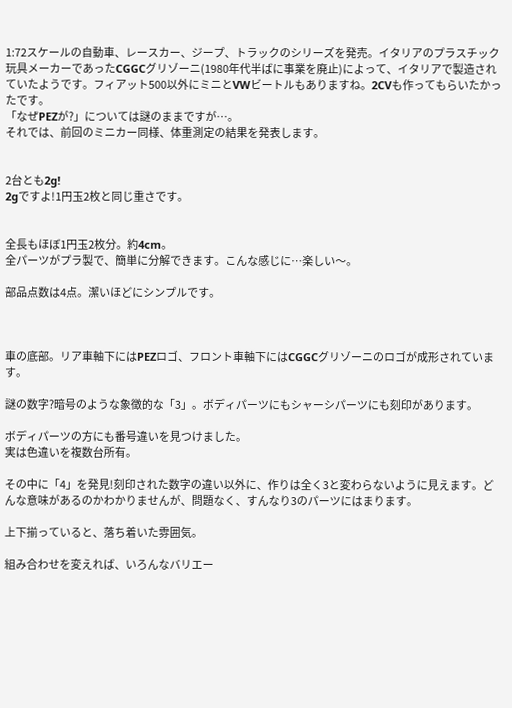1:72スケールの自動車、レースカー、ジープ、トラックのシリーズを発売。イタリアのプラスチック玩具メーカーであったCGGCグリゾーニ(1980年代半ばに事業を廃止)によって、イタリアで製造されていたようです。フィアット500以外にミニとVWビートルもありますね。2CVも作ってもらいたかったです。
「なぜPEZが?」については謎のままですが…。
それでは、前回のミニカー同様、体重測定の結果を発表します。


2台とも2g!
2gですよ!1円玉2枚と同じ重さです。


全長もほぼ1円玉2枚分。約4cm。
全パーツがプラ製で、簡単に分解できます。こんな感じに…楽しい〜。

部品点数は4点。潔いほどにシンプルです。



車の底部。リア車軸下にはPEZロゴ、フロント車軸下にはCGGCグリゾーニのロゴが成形されています。

謎の数字?暗号のような象徴的な「3」。ボディパーツにもシャーシパーツにも刻印があります。

ボディパーツの方にも番号違いを見つけました。
実は色違いを複数台所有。

その中に「4」を発見!刻印された数字の違い以外に、作りは全く3と変わらないように見えます。どんな意味があるのかわかりませんが、問題なく、すんなり3のパーツにはまります。

上下揃っていると、落ち着いた雰囲気。

組み合わせを変えれば、いろんなバリエー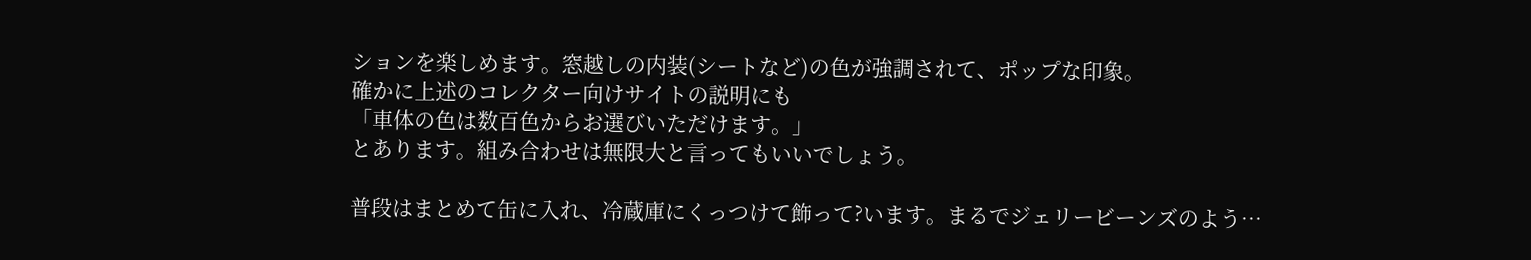ションを楽しめます。窓越しの内装(シートなど)の色が強調されて、ポップな印象。
確かに上述のコレクター向けサイトの説明にも
「車体の色は数百色からお選びいただけます。」
とあります。組み合わせは無限大と言ってもいいでしょう。

普段はまとめて缶に入れ、冷蔵庫にくっつけて飾って?います。まるでジェリービーンズのよう…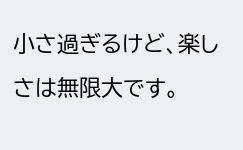小さ過ぎるけど、楽しさは無限大です。